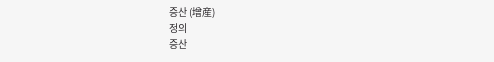증산 (增産)
정의
증산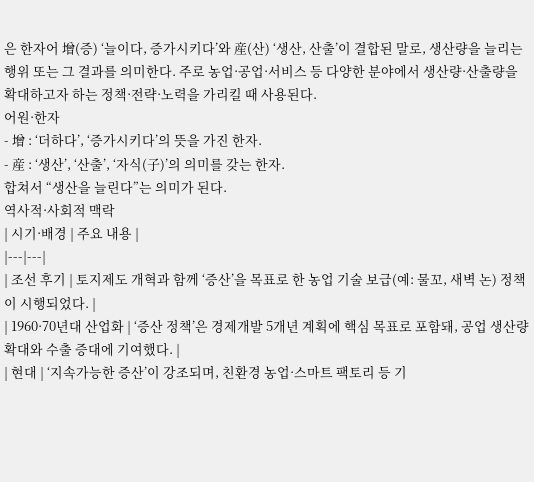은 한자어 增(증) ‘늘이다, 증가시키다’와 産(산) ‘생산, 산출’이 결합된 말로, 생산량을 늘리는 행위 또는 그 결과를 의미한다. 주로 농업·공업·서비스 등 다양한 분야에서 생산량·산출량을 확대하고자 하는 정책·전략·노력을 가리킬 때 사용된다.
어원·한자
- 增 : ‘더하다’, ‘증가시키다’의 뜻을 가진 한자.
- 産 : ‘생산’, ‘산출’, ‘자식(子)’의 의미를 갖는 한자.
합쳐서 “생산을 늘린다”는 의미가 된다.
역사적·사회적 맥락
| 시기·배경 | 주요 내용 |
|---|---|
| 조선 후기 | 토지제도 개혁과 함께 ‘증산’을 목표로 한 농업 기술 보급(예: 물꼬, 새벽 논) 정책이 시행되었다. |
| 1960·70년대 산업화 | ‘증산 정책’은 경제개발 5개년 계획에 핵심 목표로 포함돼, 공업 생산량 확대와 수출 증대에 기여했다. |
| 현대 | ‘지속가능한 증산’이 강조되며, 친환경 농업·스마트 팩토리 등 기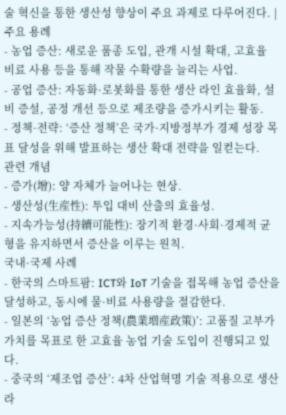술 혁신을 통한 생산성 향상이 주요 과제로 다루어진다. |
주요 용례
- 농업 증산: 새로운 품종 도입, 관개 시설 확대, 고효율 비료 사용 등을 통해 작물 수확량을 늘리는 사업.
- 공업 증산: 자동화·로봇화를 통한 생산 라인 효율화, 설비 증설, 공정 개선 등으로 제조량을 증가시키는 활동.
- 정책·전략: ‘증산 정책’은 국가·지방정부가 경제 성장 목표 달성을 위해 발표하는 생산 확대 전략을 일컫는다.
관련 개념
- 증가(增): 양 자체가 늘어나는 현상.
- 생산성(生産性): 투입 대비 산출의 효율성.
- 지속가능성(持續可能性): 장기적 환경·사회·경제적 균형을 유지하면서 증산을 이루는 원칙.
국내·국제 사례
- 한국의 스마트팜: ICT와 IoT 기술을 접목해 농업 증산을 달성하고, 동시에 물·비료 사용량을 절감한다.
- 일본의 ‘농업 증산 정책(農業増産政策)’: 고품질 고부가가치를 목표로 한 고효율 농업 기술 도입이 진행되고 있다.
- 중국의 ‘제조업 증산’: 4차 산업혁명 기술 적용으로 생산 라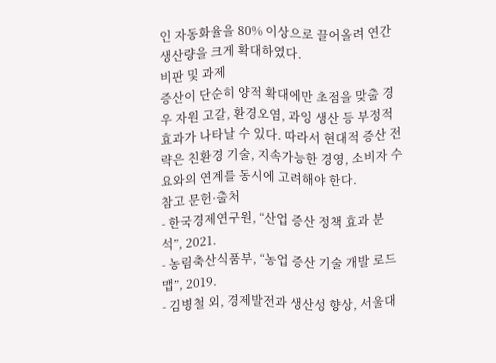인 자동화율을 80% 이상으로 끌어올려 연간 생산량을 크게 확대하였다.
비판 및 과제
증산이 단순히 양적 확대에만 초점을 맞출 경우 자원 고갈, 환경오염, 과잉 생산 등 부정적 효과가 나타날 수 있다. 따라서 현대적 증산 전략은 친환경 기술, 지속가능한 경영, 소비자 수요와의 연계를 동시에 고려해야 한다.
참고 문헌·출처
- 한국경제연구원, “산업 증산 정책 효과 분석”, 2021.
- 농림축산식품부, “농업 증산 기술 개발 로드맵”, 2019.
- 김병철 외, 경제발전과 생산성 향상, 서울대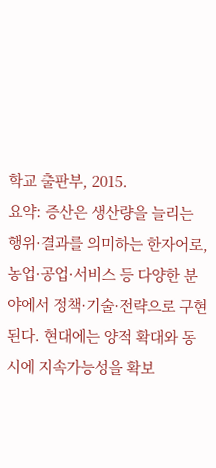학교 출판부, 2015.
요약: 증산은 생산량을 늘리는 행위·결과를 의미하는 한자어로, 농업·공업·서비스 등 다양한 분야에서 정책·기술·전략으로 구현된다. 현대에는 양적 확대와 동시에 지속가능성을 확보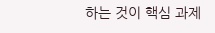하는 것이 핵심 과제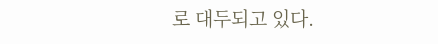로 대두되고 있다.